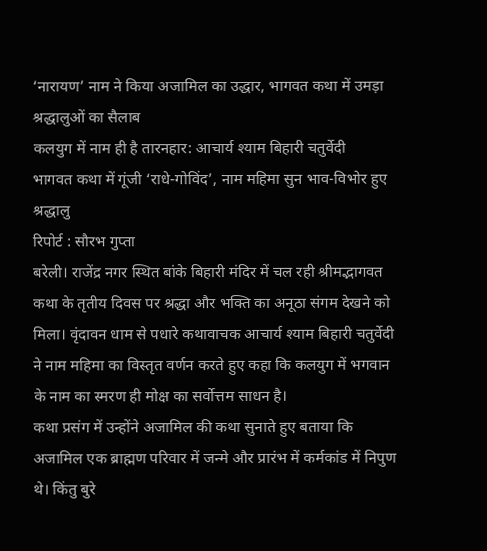‘नारायण’ नाम ने किया अजामिल का उद्धार, भागवत कथा में उमड़ा श्रद्धालुओं का सैलाब
कलयुग में नाम ही है तारनहार: आचार्य श्याम बिहारी चतुर्वेदी
भागवत कथा में गूंजी ‘राधे-गोविंद’, नाम महिमा सुन भाव-विभोर हुए श्रद्धालु
रिपोर्ट : सौरभ गुप्ता
बरेली। राजेंद्र नगर स्थित बांके बिहारी मंदिर में चल रही श्रीमद्भागवत कथा के तृतीय दिवस पर श्रद्धा और भक्ति का अनूठा संगम देखने को मिला। वृंदावन धाम से पधारे कथावाचक आचार्य श्याम बिहारी चतुर्वेदी ने नाम महिमा का विस्तृत वर्णन करते हुए कहा कि कलयुग में भगवान के नाम का स्मरण ही मोक्ष का सर्वोत्तम साधन है।
कथा प्रसंग में उन्होंने अजामिल की कथा सुनाते हुए बताया कि अजामिल एक ब्राह्मण परिवार में जन्मे और प्रारंभ में कर्मकांड में निपुण थे। किंतु बुरे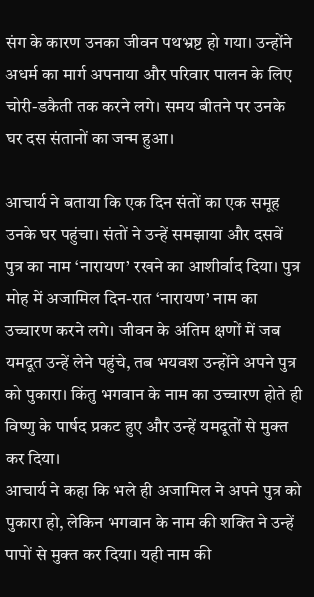संग के कारण उनका जीवन पथभ्रष्ट हो गया। उन्होंने अधर्म का मार्ग अपनाया और परिवार पालन के लिए चोरी-डकैती तक करने लगे। समय बीतने पर उनके घर दस संतानों का जन्म हुआ।

आचार्य ने बताया कि एक दिन संतों का एक समूह उनके घर पहुंचा। संतों ने उन्हें समझाया और दसवें पुत्र का नाम ‘नारायण’ रखने का आशीर्वाद दिया। पुत्र मोह में अजामिल दिन-रात ‘नारायण’ नाम का उच्चारण करने लगे। जीवन के अंतिम क्षणों में जब यमदूत उन्हें लेने पहुंचे, तब भयवश उन्होंने अपने पुत्र को पुकारा। किंतु भगवान के नाम का उच्चारण होते ही विष्णु के पार्षद प्रकट हुए और उन्हें यमदूतों से मुक्त कर दिया।
आचार्य ने कहा कि भले ही अजामिल ने अपने पुत्र को पुकारा हो, लेकिन भगवान के नाम की शक्ति ने उन्हें पापों से मुक्त कर दिया। यही नाम की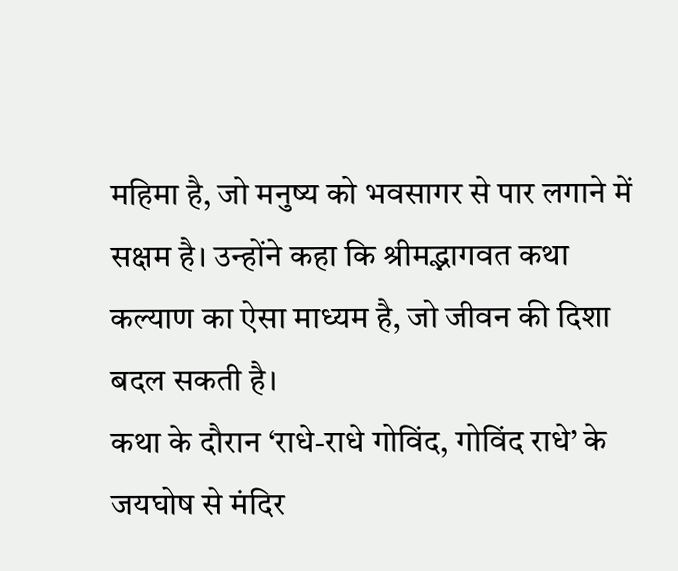महिमा है, जो मनुष्य को भवसागर से पार लगाने में सक्षम है। उन्होंने कहा कि श्रीमद्भागवत कथा कल्याण का ऐसा माध्यम है, जो जीवन की दिशा बदल सकती है।
कथा के दौरान ‘राधे-राधे गोविंद, गोविंद राधे’ के जयघोष से मंदिर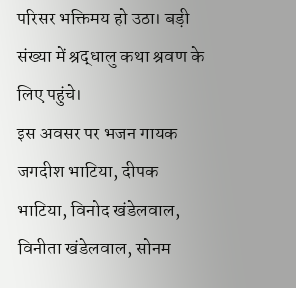परिसर भक्तिमय हो उठा। बड़ी संख्या में श्रद्धालु कथा श्रवण के लिए पहुंचे।
इस अवसर पर भजन गायक जगदीश भाटिया, दीपक भाटिया, विनोद खंडेलवाल, विनीता खंडेलवाल, सोनम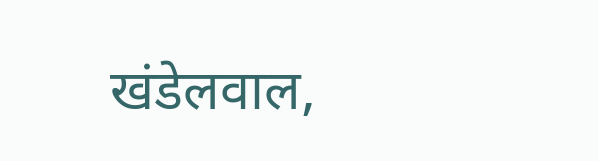खंडेलवाल,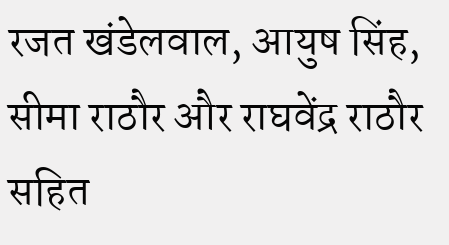रजत खंडेलवाल, आयुष सिंह, सीमा राठौर और राघवेंद्र राठौर सहित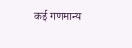कई गणमान्य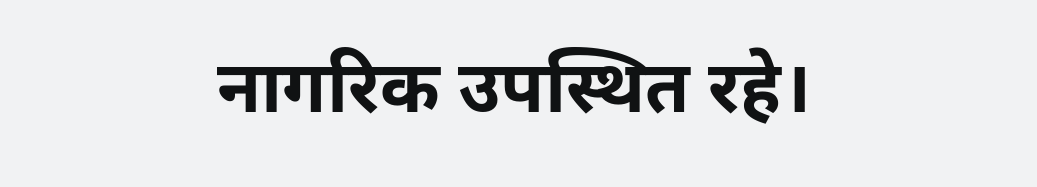नागरिक उपस्थित रहे।